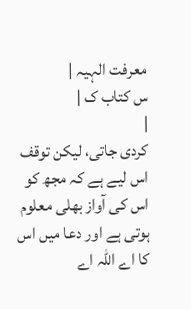معرفت الہیہ |
س کتاب ک |
|
کردی جاتی، لیکن توقف اس لیے ہے کہ مجھ کو اس کی آواز بھلی معلوم ہوتی ہے اور دعا میں اس کا اے اللہ اے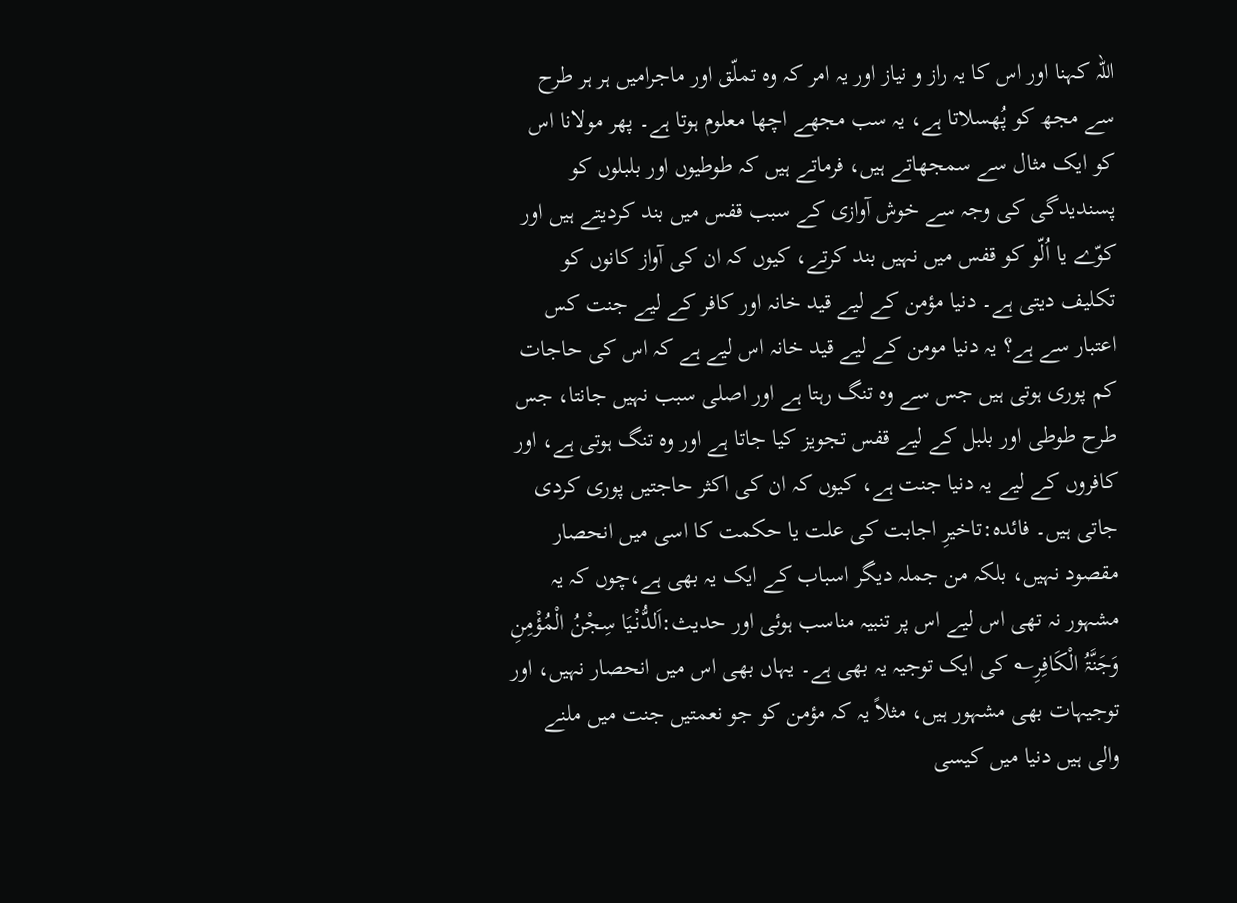اللہ کہنا اور اس کا یہ راز و نیاز اور یہ امر کہ وہ تملّق اور ماجرامیں ہر ہر طرح سے مجھ کو پُھسلاتا ہے، یہ سب مجھے اچھا معلوم ہوتا ہے۔ پھر مولانا اس کو ایک مثال سے سمجھاتے ہیں، فرماتے ہیں کہ طوطیوں اور بلبلوں کو پسندیدگی کی وجہ سے خوش آوازی کے سبب قفس میں بند کردیتے ہیں اور کوّے یا اُلّو کو قفس میں نہیں بند کرتے، کیوں کہ ان کی آواز کانوں کو تکلیف دیتی ہے۔ دنیا مؤمن کے لیے قید خانہ اور کافر کے لیے جنت کس اعتبار سے ہے؟ یہ دنیا مومن کے لیے قید خانہ اس لیے ہے کہ اس کی حاجات کم پوری ہوتی ہیں جس سے وہ تنگ رہتا ہے اور اصلی سبب نہیں جانتا، جس طرح طوطی اور بلبل کے لیے قفس تجویز کیا جاتا ہے اور وہ تنگ ہوتی ہے، اور کافروں کے لیے یہ دنیا جنت ہے، کیوں کہ ان کی اکثر حاجتیں پوری کردی جاتی ہیں۔ فائدہ:تاخیرِ اجابت کی علت یا حکمت کا اسی میں انحصار مقصود نہیں، بلکہ من جملہ دیگر اسباب کے ایک یہ بھی ہے،چوں کہ یہ مشہور نہ تھی اس لیے اس پر تنبیہ مناسب ہوئی اور حدیث:اَلدُّنْیَا سِجْنُ الْمُؤْمِنِ وَجَنَّۃُ الْکَافِرِ؎ کی ایک توجیہ یہ بھی ہے۔ یہاں بھی اس میں انحصار نہیں، اور توجیہات بھی مشہور ہیں، مثلاً یہ کہ مؤمن کو جو نعمتیں جنت میں ملنے والی ہیں دنیا میں کیسی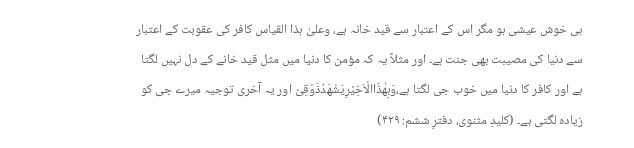ہی خوش عیشی ہو مگر اس کے اعتبار سے قید خانہ ہے، وعلیٰ ہذا القیاس کافر کی عقوبت کے اعتبار سے دنیا کی مصیبت بھی جنت ہے۔ اور مثلاً یہ کہ مؤمن کا دنیا میں مثل قید خانے کے دل نہیں لگتا ہے اور کافر کا دنیا میں خوب جی لگتا ہے،وَبِھٰذَاالْاَخِیْرِیَشْھَدُذَوْقِیْ اور یہ آخری توجیہ میرے جی کو زیادہ لگتی ہے۔ (کلیدِ مثنوی، دفترِ ششم: ۴۲۹)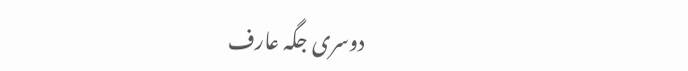دوسری جگہ عارف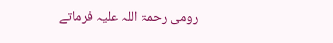رومی رحمۃ اللہ علیہ فرماتے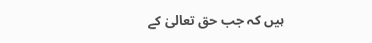ہیں کہ جب حق تعالیٰ کے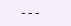---